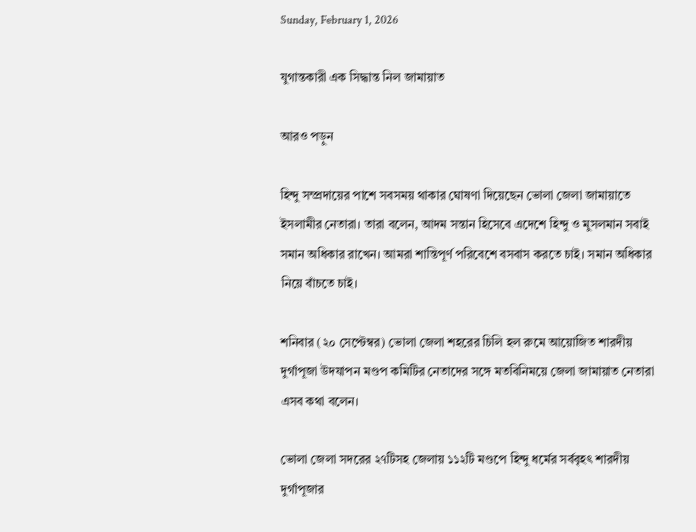Sunday, February 1, 2026

যুগান্তকারী এক সিদ্ধান্ত নিল জামায়াত

আরও পড়ুন

হিন্দু সম্প্রদায়ের পাশে সবসময় থাকার ঘোষণা দিয়েছেন ভোলা জেলা জামায়াতে ইসলামীর নেতারা। তারা বলেন, আদম সন্তান হিসেবে এদেশে হিন্দু ও মুসলমান সবাই সমান অধিকার রাখেন। আমরা শান্তিপূর্ণ পরিবেশে বসবাস করতে চাই। সমান অধিকার নিয়ে বাঁচতে চাই।

শনিবার (২০ সেপ্টেম্বর) ভোলা জেলা শহরের চিলি হল রুমে আয়োজিত শারদীয় দুর্গাপূজা উদযাপন মণ্ডপ কমিটির নেতাদের সঙ্গে মতবিনিময়ে জেলা জামায়াত নেতারা এসব কথা বলেন।

ভোলা জেলা সদরের ২৭টিসহ জেলায় ১১২টি মণ্ডপে হিন্দু ধর্মের সর্ববৃহৎ শারদীয় দুর্গাপূজার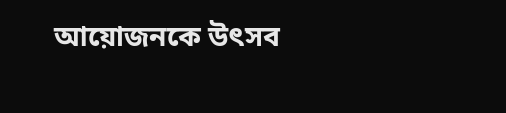আয়োজনকে উৎসব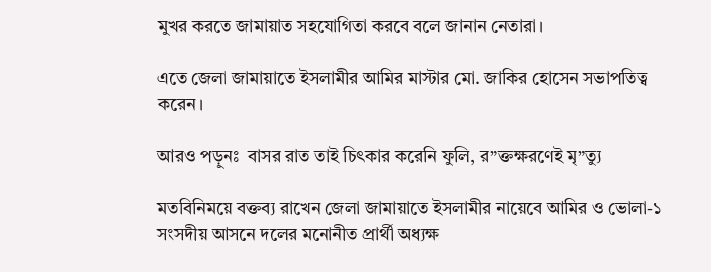মুখর করতে জামায়াত সহযোগিতা করবে বলে জানান নেতারা।

এতে জেলা জামায়াতে ইসলামীর আমির মাস্টার মো. জাকির হোসেন সভাপতিত্ব করেন।

আরও পড়ুনঃ  বাসর রাত তাই চিৎকার করেনি ফুলি, র”ক্তক্ষরণেই মৃ”ত্যু

মতবিনিময়ে বক্তব্য রাখেন জেলা জামায়াতে ইসলামীর নায়েবে আমির ও ভোলা-১ সংসদীয় আসনে দলের মনোনীত প্রার্থী অধ্যক্ষ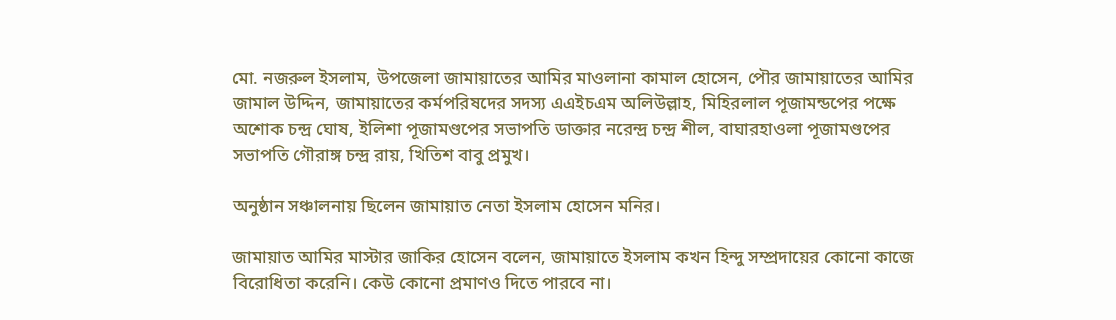মো. নজরুল ইসলাম, উপজেলা জামায়াতের আমির মাওলানা কামাল হোসেন, পৌর জামায়াতের আমির জামাল উদ্দিন, জামায়াতের কর্মপরিষদের সদস্য এএইচএম অলিউল্লাহ, মিহিরলাল পূজামন্ডপের পক্ষে অশোক চন্দ্র ঘোষ, ইলিশা পূজামণ্ডপের সভাপতি ডাক্তার নরেন্দ্র চন্দ্র শীল, বাঘারহাওলা পূজামণ্ডপের সভাপতি গৌরাঙ্গ চন্দ্র রায়, খিতিশ বাবু প্রমুখ।

অনুষ্ঠান সঞ্চালনায় ছিলেন জামায়াত নেতা ইসলাম হোসেন মনির।

জামায়াত আমির মাস্টার জাকির হোসেন বলেন, জামায়াতে ইসলাম কখন হিন্দু সম্প্রদায়ের কোনো কাজে বিরোধিতা করেনি। কেউ কোনো প্রমাণও দিতে পারবে না।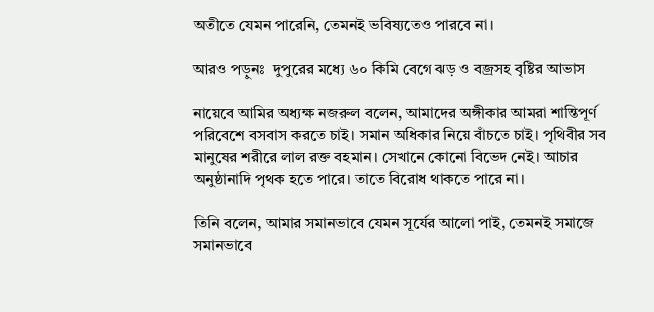অতীতে যেমন পারেনি, তেমনই ভবিষ্যতেও পারবে না।

আরও পড়ুনঃ  দুপুরের মধ্যে ৬০ কিমি বেগে ঝড় ও বজ্রসহ বৃষ্টির আভাস

নায়েবে আমির অধ্যক্ষ নজরুল বলেন, আমাদের অঙ্গীকার আমরা শান্তিপূর্ণ পরিবেশে বসবাস করতে চাই। সমান অধিকার নিয়ে বাঁচতে চাই। পৃথিবীর সব মানুষের শরীরে লাল রক্ত বহমান। সেখানে কোনো বিভেদ নেই। আচার অনুষ্ঠানাদি পৃথক হতে পারে। তাতে বিরোধ থাকতে পারে না।

তিনি বলেন, আমার সমানভাবে যেমন সূর্যের আলো পাই, তেমনই সমাজে সমানভাবে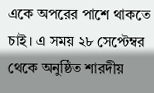একে অপরের পাশে থাকতে চাই। এ সময় ২৮ সেপ্টেম্বর থেকে অনুষ্ঠিত শারদীয়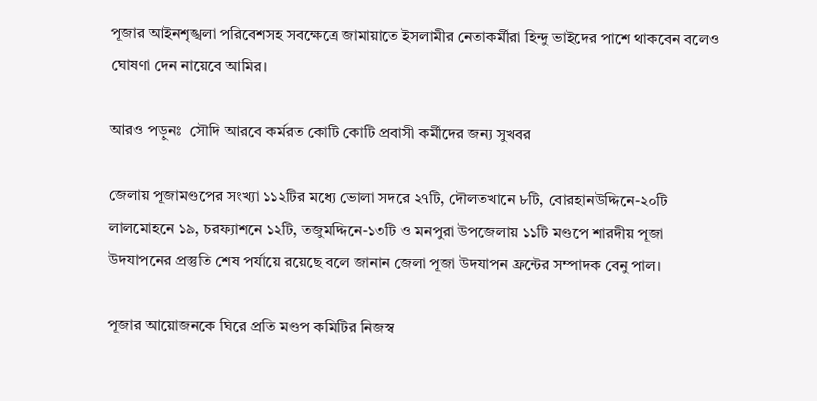পূজার আইনশৃঙ্খলা পরিবেশসহ সবক্ষেত্রে জামায়াতে ইসলামীর নেতাকর্মীরা হিন্দু ভাইদের পাশে থাকবেন বলেও ঘোষণা দেন নায়েবে আমির।

আরও পড়ুনঃ  সৌদি আরবে কর্মরত কোটি কোটি প্রবাসী কর্মীদের জন্য সুখবর

জেলায় পূজামণ্ডপের সংখ্যা ১১২টির মধ্যে ভোলা সদরে ২৭টি, দৌলতখানে ৮টি, বোরহানউদ্দিনে-২০টি লালমোহনে ১৯, চরফ্যাশনে ১২টি, তজুমদ্দিনে-১৩টি ও মনপুরা উপজেলায় ১১টি মণ্ডপে শারদীয় পূজা উদযাপনের প্রস্তুতি শেষ পর্যায়ে রয়েছে বলে জানান জেলা পূজা উদযাপন ফ্রন্টের সম্পাদক বেনু পাল।

পূজার আয়োজনকে ঘিরে প্রতি মণ্ডপ কমিটির নিজস্ব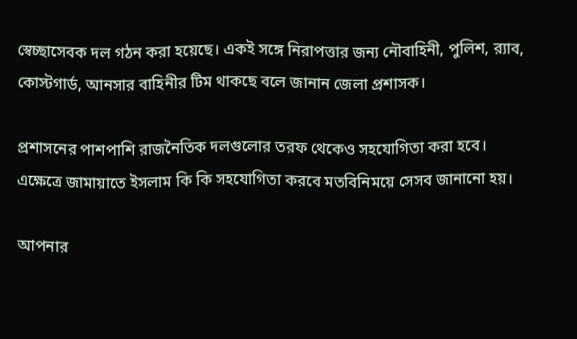স্বেচ্ছাসেবক দল গঠন করা হয়েছে। একই সঙ্গে নিরাপত্তার জন্য নৌবাহিনী, পুলিশ, র‌্যাব, কোস্টগার্ড, আনসার বাহিনীর টিম থাকছে বলে জানান জেলা প্রশাসক।

প্রশাসনের পাশপাশি রাজনৈতিক দলগুলোর তরফ থেকেও সহযোগিতা করা হবে। এক্ষেত্রে জামায়াতে ইসলাম কি কি সহযোগিতা করবে মতবিনিময়ে সেসব জানানো হয়।

আপনার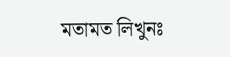মতামত লিখুনঃ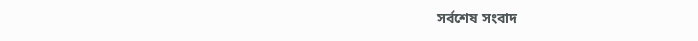সর্বশেষ সংবাদ